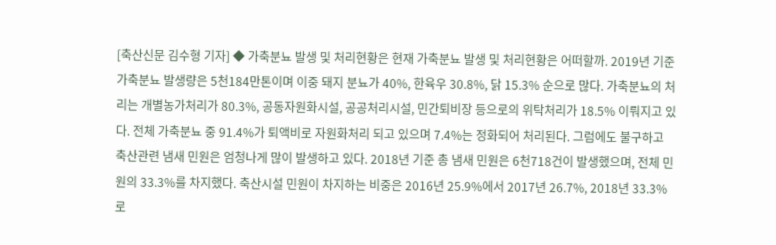[축산신문 김수형 기자] ◆ 가축분뇨 발생 및 처리현황은 현재 가축분뇨 발생 및 처리현황은 어떠할까. 2019년 기준 가축분뇨 발생량은 5천184만톤이며 이중 돼지 분뇨가 40%, 한육우 30.8%, 닭 15.3% 순으로 많다. 가축분뇨의 처리는 개별농가처리가 80.3%, 공동자원화시설, 공공처리시설, 민간퇴비장 등으로의 위탁처리가 18.5% 이뤄지고 있다. 전체 가축분뇨 중 91.4%가 퇴액비로 자원화처리 되고 있으며 7.4%는 정화되어 처리된다. 그럼에도 불구하고 축산관련 냄새 민원은 엄청나게 많이 발생하고 있다. 2018년 기준 총 냄새 민원은 6천718건이 발생했으며, 전체 민원의 33.3%를 차지했다. 축산시설 민원이 차지하는 비중은 2016년 25.9%에서 2017년 26.7%, 2018년 33.3%로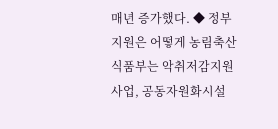매년 증가했다. ◆ 정부지원은 어떻게 농림축산식품부는 악취저감지원사업, 공동자원화시설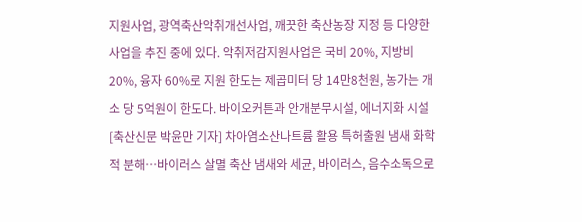지원사업, 광역축산악취개선사업, 깨끗한 축산농장 지정 등 다양한 사업을 추진 중에 있다. 악취저감지원사업은 국비 20%, 지방비 20%, 융자 60%로 지원 한도는 제곱미터 당 14만8천원, 농가는 개소 당 5억원이 한도다. 바이오커튼과 안개분무시설, 에너지화 시설
[축산신문 박윤만 기자] 차아염소산나트륨 활용 특허출원 냄새 화학적 분해…바이러스 살멸 축산 냄새와 세균, 바이러스, 음수소독으로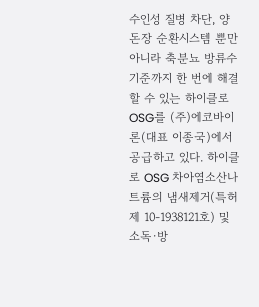수인성 질병 차단, 양돈장 순환시스템 뿐만 아니라 축분뇨 방류수 기준까지 한 번에 해결 할 수 있는 하이클로 OSG를 (주)에코바이론(대표 이종국)에서 공급하고 있다. 하이클로 OSG 차아염소산나트륨의 냄새제거(특허 제 10-1938121호) 및 소독·방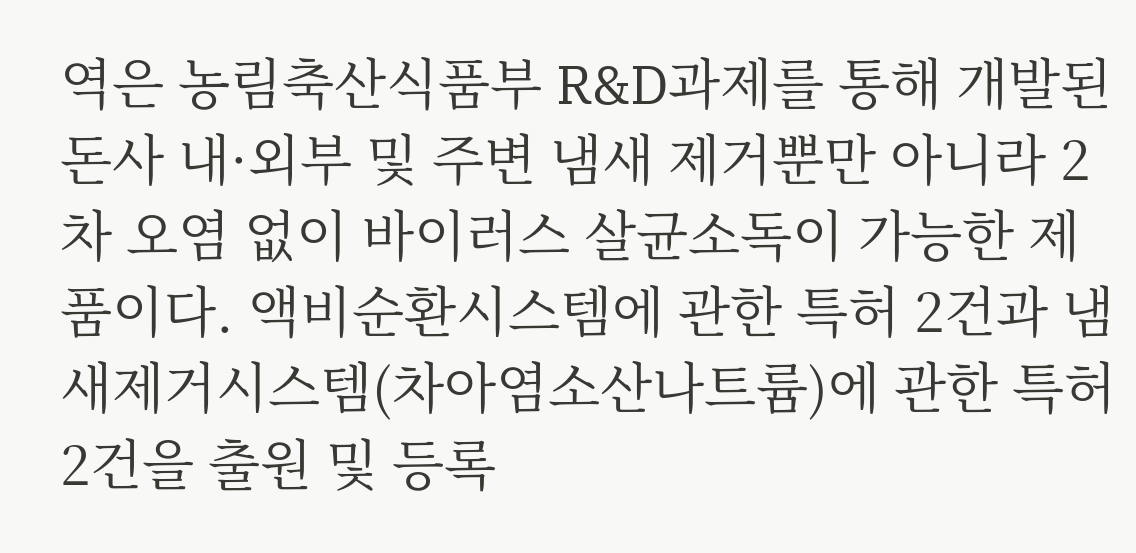역은 농림축산식품부 R&D과제를 통해 개발된 돈사 내·외부 및 주변 냄새 제거뿐만 아니라 2차 오염 없이 바이러스 살균소독이 가능한 제품이다. 액비순환시스템에 관한 특허 2건과 냄새제거시스템(차아염소산나트륨)에 관한 특허 2건을 출원 및 등록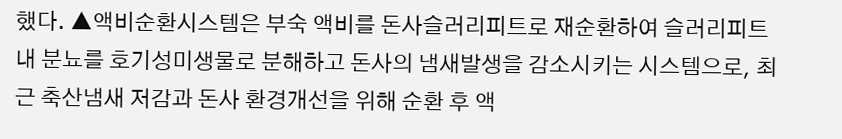했다. ▲액비순환시스템은 부숙 액비를 돈사슬러리피트로 재순환하여 슬러리피트 내 분뇨를 호기성미생물로 분해하고 돈사의 냄새발생을 감소시키는 시스템으로, 최근 축산냄새 저감과 돈사 환경개선을 위해 순환 후 액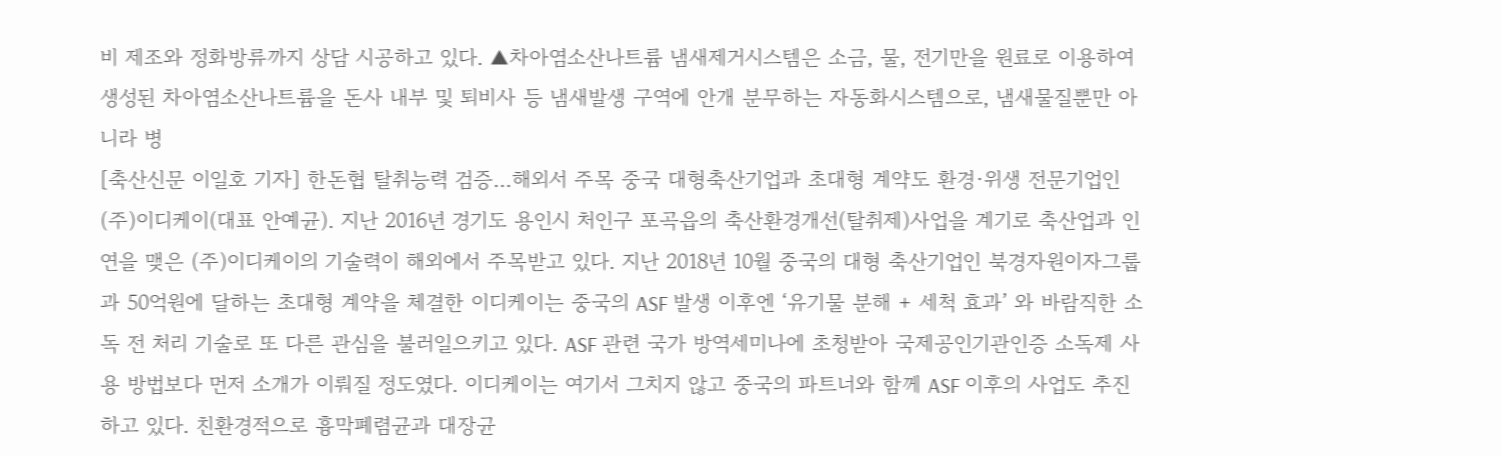비 제조와 정화방류까지 상담 시공하고 있다. ▲차아염소산나트륨 냄새제거시스템은 소금, 물, 전기만을 원료로 이용하여 생성된 차아염소산나트륨을 돈사 내부 및 퇴비사 등 냄새발생 구역에 안개 분무하는 자동화시스템으로, 냄새물질뿐만 아니라 병
[축산신문 이일호 기자] 한돈협 탈취능력 검증…해외서 주목 중국 대형축산기업과 초대형 계약도 환경·위생 전문기업인 (주)이디케이(대표 안예균). 지난 2016년 경기도 용인시 처인구 포곡읍의 축산환경개선(탈취제)사업을 계기로 축산업과 인연을 맺은 (주)이디케이의 기술력이 해외에서 주목받고 있다. 지난 2018년 10월 중국의 대형 축산기업인 북경자원이자그룹과 50억원에 달하는 초대형 계약을 체결한 이디케이는 중국의 ASF 발생 이후엔 ‘유기물 분해 + 세척 효과’ 와 바람직한 소독 전 처리 기술로 또 다른 관심을 불러일으키고 있다. ASF 관련 국가 방역세미나에 초청받아 국제공인기관인증 소독제 사용 방법보다 먼저 소개가 이뤄질 정도였다. 이디케이는 여기서 그치지 않고 중국의 파트너와 함께 ASF 이후의 사업도 추진하고 있다. 친환경적으로 흉막폐렴균과 대장균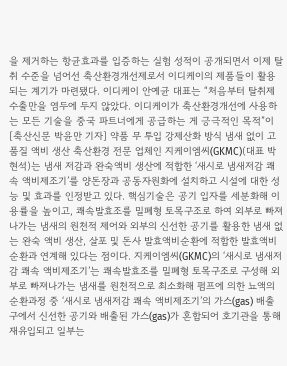을 제거하는 항균효과를 입증하는 실험 성적이 공개되면서 이제 탈취 수준을 넘어선 축산환경개선제로서 이디케이의 제품들이 활용되는 계기가 마련됐다. 이디케이 안예균 대표는 “처음부터 탈취제 수출만을 염두에 두지 않았다. 이디케이가 축산환경개선에 사용하는 모든 기술을 중국 파트너에게 공급하는 게 긍극적인 목적”이
[축산신문 박윤만 기자] 약품 무 투입 강제산화 방식 냄새 없이 고품질 액비 생산 축산환경 전문 업체인 지케이엠씨(GKMC)(대표 박현석)는 냄새 저감과 완숙액비 생산에 적합한 ‘새시로 냄새저감 쾌속 액비제조기’를 양돈장과 공동자원화에 설치하고 시설에 대한 성능 및 효과를 인정받고 있다. 핵심기술은 공기 입자를 세분화해 이용률을 높이고, 쾌속발효조를 밀폐형 토목구조로 하여 외부로 빠져나가는 냄새의 원천적 제어와 외부의 신선한 공기를 활용한 냄새 없는 완숙 액비 생산, 살포 및 돈사 발효액비순환에 적합한 발효액비순환과 연계해 있다는 점이다. 지케이엠씨(GKMC)의 ‘새시로 냄새저감 쾌속 액비제조기’는 쾌속발효조를 밀폐형 토목구조로 구성해 외부로 빠져나가는 냄새를 원천적으로 최소화해 펌프에 의한 뇨액의 순환과정 중 ‘새시로 냄새저감 쾌속 액비제조기’의 가스(gas) 배출구에서 신선한 공기와 배출된 가스(gas)가 혼합되어 호기관을 통해 재유입되고 일부는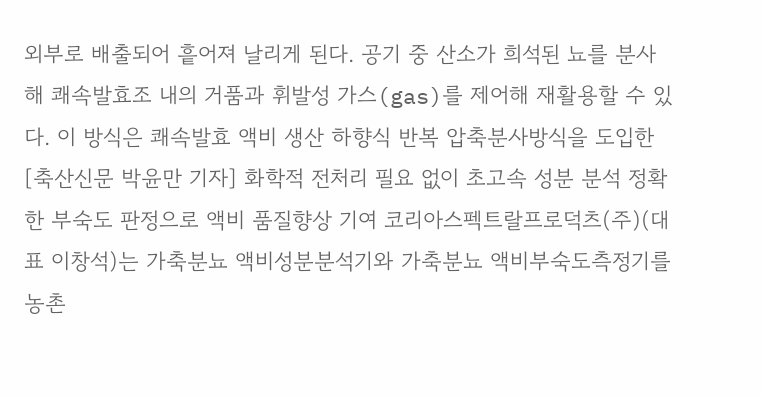외부로 배출되어 흩어져 날리게 된다. 공기 중 산소가 희석된 뇨를 분사해 쾌속발효조 내의 거품과 휘발성 가스(gas)를 제어해 재활용할 수 있다. 이 방식은 쾌속발효 액비 생산 하향식 반복 압축분사방식을 도입한
[축산신문 박윤만 기자] 화학적 전처리 필요 없이 초고속 성분 분석 정확한 부숙도 판정으로 액비 품질향상 기여 코리아스펙트랄프로덕츠(주)(대표 이창석)는 가축분뇨 액비성분분석기와 가축분뇨 액비부숙도측정기를 농촌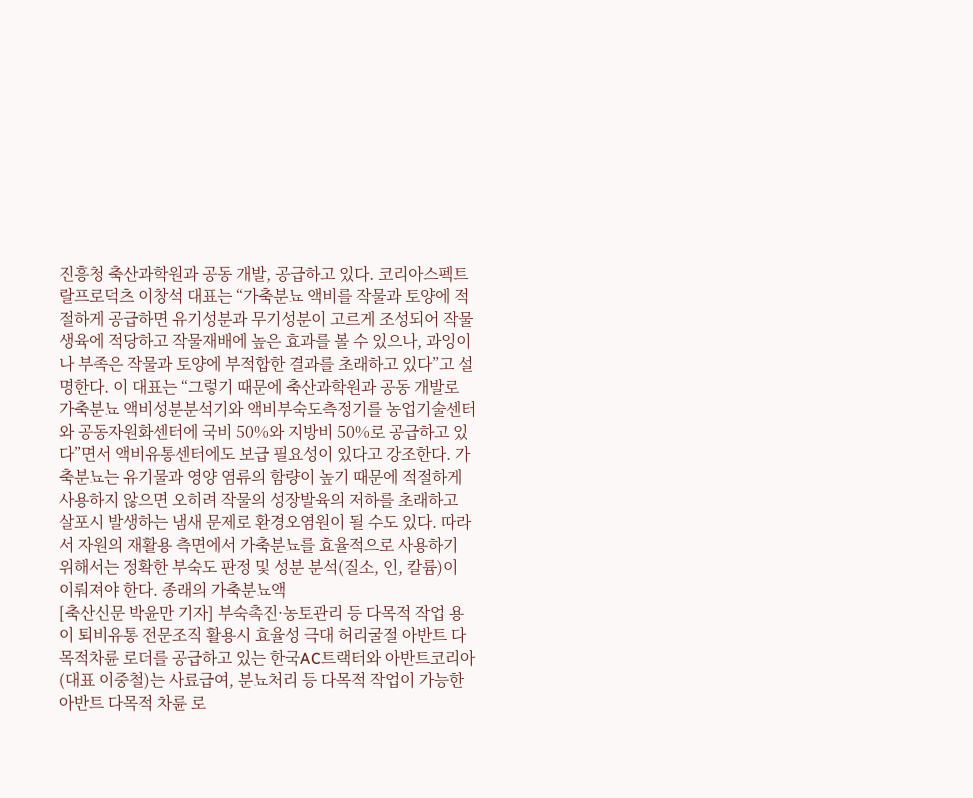진흥청 축산과학원과 공동 개발, 공급하고 있다. 코리아스펙트랄프로덕츠 이창석 대표는 “가축분뇨 액비를 작물과 토양에 적절하게 공급하면 유기성분과 무기성분이 고르게 조성되어 작물 생육에 적당하고 작물재배에 높은 효과를 볼 수 있으나, 과잉이나 부족은 작물과 토양에 부적합한 결과를 초래하고 있다”고 설명한다. 이 대표는 “그렇기 때문에 축산과학원과 공동 개발로 가축분뇨 액비성분분석기와 액비부숙도측정기를 농업기술센터와 공동자원화센터에 국비 50%와 지방비 50%로 공급하고 있다”면서 액비유통센터에도 보급 필요성이 있다고 강조한다. 가축분뇨는 유기물과 영양 염류의 함량이 높기 때문에 적절하게 사용하지 않으면 오히려 작물의 성장발육의 저하를 초래하고 살포시 발생하는 냄새 문제로 환경오염원이 될 수도 있다. 따라서 자원의 재활용 측면에서 가축분뇨를 효율적으로 사용하기 위해서는 정확한 부숙도 판정 및 성분 분석(질소, 인, 칼륨)이 이뤄져야 한다. 종래의 가축분뇨액
[축산신문 박윤만 기자] 부숙촉진·농토관리 등 다목적 작업 용이 퇴비유통 전문조직 활용시 효율성 극대 허리굴절 아반트 다목적차륜 로더를 공급하고 있는 한국AC트랙터와 아반트코리아(대표 이중철)는 사료급여, 분뇨처리 등 다목적 작업이 가능한 아반트 다목적 차륜 로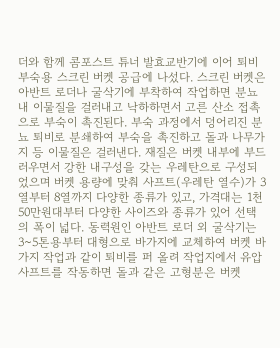더와 함께 콤포스트 튜너 발효교반기에 이어 퇴비부숙용 스크린 버켓 공급에 나섰다. 스크린 버켓은 아반트 로더나 굴삭기에 부착하여 작업하면 분뇨 내 이물질을 걸러내고 낙하하면서 고른 산소 접촉으로 부숙이 촉진된다. 부숙 과정에서 덩어리진 분뇨 퇴비로 분쇄하여 부숙을 촉진하고 돌과 나무가지 등 이물질은 걸러낸다. 재질은 버켓 내부에 부드러우면서 강한 내구성을 갖는 우레탄으로 구성되었으며 버켓 용량에 맞춰 사프트(우레탄 열수)가 3열부터 8열까지 다양한 종류가 있고, 가격대는 1천50만원대부터 다양한 사이즈와 종류가 있어 선택의 폭이 넓다. 동력원인 아반트 로더 외 굴삭기는 3~5톤용부터 대형으로 바가지에 교체하여 버켓 바가지 작업과 같이 퇴비를 퍼 올려 작업지에서 유압사프트를 작동하면 돌과 같은 고형분은 버켓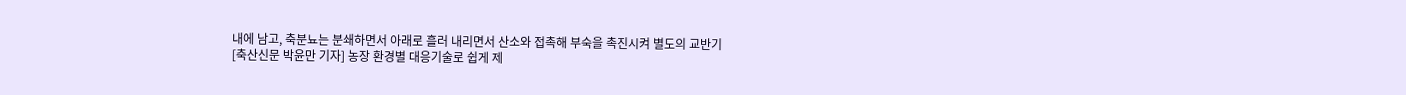내에 남고, 축분뇨는 분쇄하면서 아래로 흘러 내리면서 산소와 접촉해 부숙을 촉진시켜 별도의 교반기
[축산신문 박윤만 기자] 농장 환경별 대응기술로 쉽게 제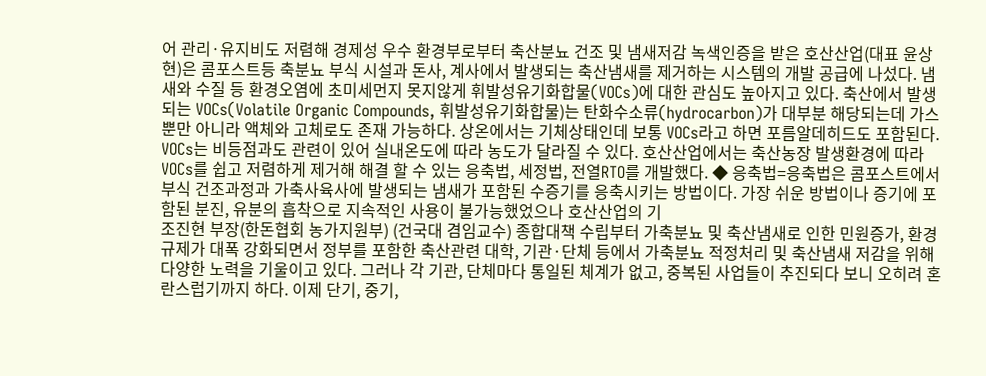어 관리·유지비도 저렴해 경제성 우수 환경부로부터 축산분뇨 건조 및 냄새저감 녹색인증을 받은 호산산업(대표 윤상현)은 콤포스트등 축분뇨 부식 시설과 돈사, 계사에서 발생되는 축산냄새를 제거하는 시스템의 개발 공급에 나섰다. 냄새와 수질 등 환경오염에 초미세먼지 못지않게 휘발성유기화합물(VOCs)에 대한 관심도 높아지고 있다. 축산에서 발생되는 VOCs(Volatile Organic Compounds, 휘발성유기화합물)는 탄화수소류(hydrocarbon)가 대부분 해당되는데 가스뿐만 아니라 액체와 고체로도 존재 가능하다. 상온에서는 기체상태인데 보통 VOCs라고 하면 포름알데히드도 포함된다. VOCs는 비등점과도 관련이 있어 실내온도에 따라 농도가 달라질 수 있다. 호산산업에서는 축산농장 발생환경에 따라 VOCs를 쉽고 저렴하게 제거해 해결 할 수 있는 응축법, 세정법, 전열RTO를 개발했다. ◆ 응축법=응축법은 콤포스트에서 부식 건조과정과 가축사육사에 발생되는 냄새가 포함된 수증기를 응축시키는 방법이다. 가장 쉬운 방법이나 증기에 포함된 분진, 유분의 흡착으로 지속적인 사용이 불가능했었으나 호산산업의 기
조진현 부장(한돈협회 농가지원부) (건국대 겸임교수) 종합대책 수립부터 가축분뇨 및 축산냄새로 인한 민원증가, 환경규제가 대폭 강화되면서 정부를 포함한 축산관련 대학, 기관·단체 등에서 가축분뇨 적정처리 및 축산냄새 저감을 위해 다양한 노력을 기울이고 있다. 그러나 각 기관, 단체마다 통일된 체계가 없고, 중복된 사업들이 추진되다 보니 오히려 혼란스럽기까지 하다. 이제 단기, 중기,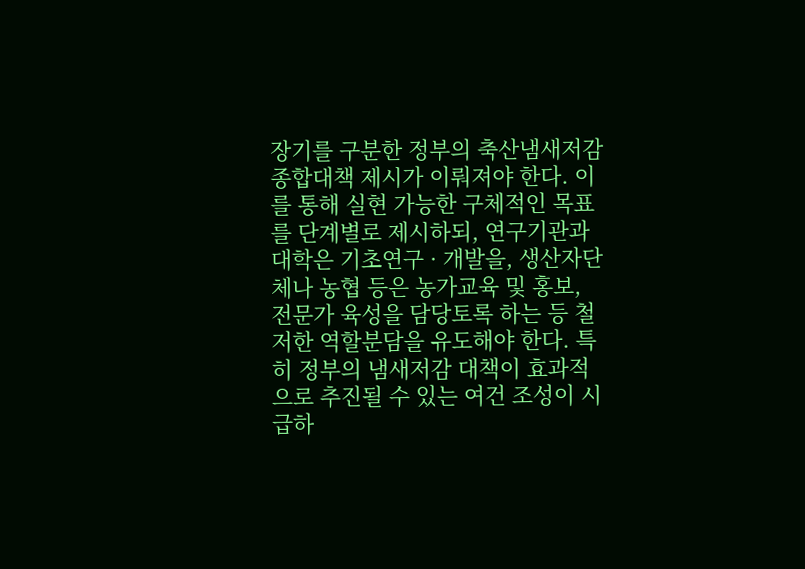장기를 구분한 정부의 축산냄새저감 종합대책 제시가 이뤄져야 한다. 이를 통해 실현 가능한 구체적인 목표를 단계별로 제시하되, 연구기관과 대학은 기초연구 · 개발을, 생산자단체나 농협 등은 농가교육 및 홍보, 전문가 육성을 담당토록 하는 등 철저한 역할분담을 유도해야 한다. 특히 정부의 냄새저감 대책이 효과적으로 추진될 수 있는 여건 조성이 시급하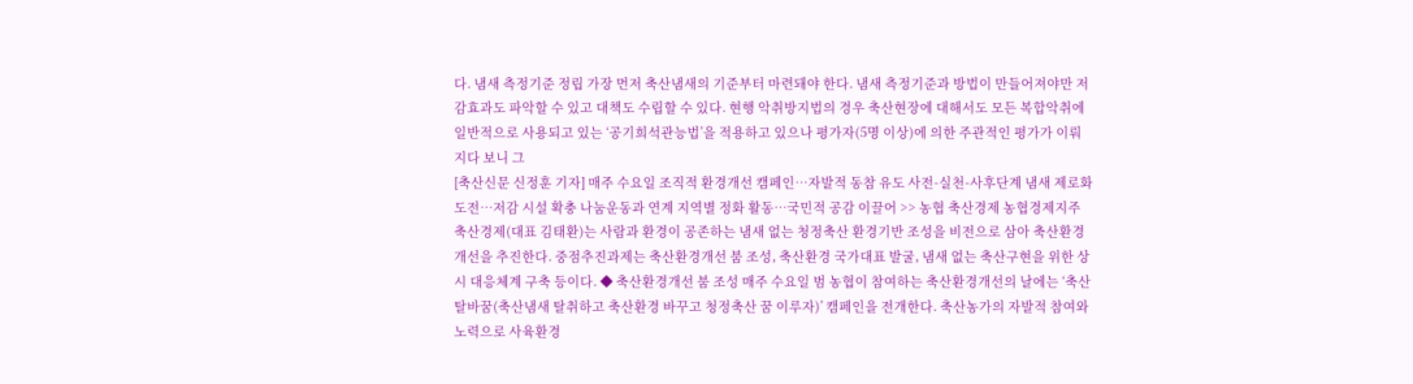다. 냄새 측정기준 정립 가장 먼저 축산냄새의 기준부터 마련돼야 한다. 냄새 측정기준과 방법이 만들어져야만 저감효과도 파악할 수 있고 대책도 수립할 수 있다. 현행 악취방지법의 경우 축산현장에 대해서도 모든 복합악취에 일반적으로 사용되고 있는 ‘공기희석관능법’을 적용하고 있으나 평가자(5명 이상)에 의한 주관적인 평가가 이뤄지다 보니 그
[축산신문 신정훈 기자] 매주 수요일 조직적 환경개선 캠페인…자발적 동참 유도 사전-실천-사후단계 냄새 제로화 도전…저감 시설 확충 나눔운동과 연계 지역별 정화 활동…국민적 공감 이끌어 >> 농협 축산경제 농협경제지주 축산경제(대표 김태환)는 사람과 환경이 공존하는 냄새 없는 청정축산 환경기반 조성을 비전으로 삼아 축산환경개선을 추진한다. 중점추진과제는 축산환경개선 붐 조성, 축산환경 국가대표 발굴, 냄새 없는 축산구현을 위한 상시 대응체계 구축 등이다. ◆ 축산환경개선 붐 조성 매주 수요일 범 농협이 참여하는 축산환경개선의 날에는 ‘축산탈바꿈(축산냄새 탈취하고 축산환경 바꾸고 청정축산 꿈 이루자)’ 캠페인을 전개한다. 축산농가의 자발적 참여와 노력으로 사육환경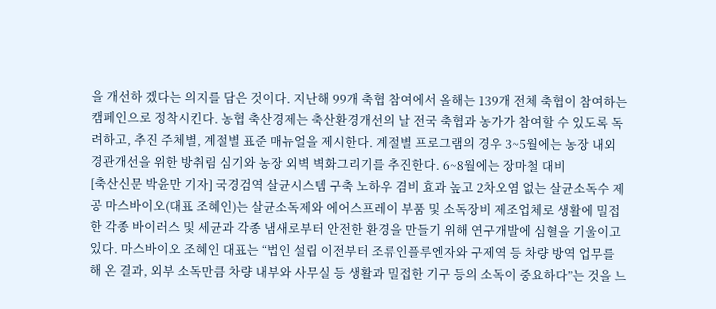을 개선하 겠다는 의지를 담은 것이다. 지난해 99개 축협 참여에서 올해는 139개 전체 축협이 참여하는 캠페인으로 정착시킨다. 농협 축산경제는 축산환경개선의 날 전국 축협과 농가가 참여할 수 있도록 독려하고, 추진 주체별, 계절별 표준 매뉴얼을 제시한다. 계절별 프로그램의 경우 3~5월에는 농장 내외 경관개선을 위한 방취림 심기와 농장 외벽 벽화그리기를 추진한다. 6~8월에는 장마철 대비
[축산신문 박윤만 기자] 국경검역 살균시스템 구축 노하우 겸비 효과 높고 2차오염 없는 살균소독수 제공 마스바이오(대표 조혜인)는 살균소독제와 에어스프레이 부품 및 소독장비 제조업체로 생활에 밀접한 각종 바이러스 및 세균과 각종 냄새로부터 안전한 환경을 만들기 위해 연구개발에 심혈을 기울이고 있다. 마스바이오 조혜인 대표는 “법인 설립 이전부터 조류인플루엔자와 구제역 등 차량 방역 업무를 해 온 결과, 외부 소독만큼 차량 내부와 사무실 등 생활과 밀접한 기구 등의 소독이 중요하다”는 것을 느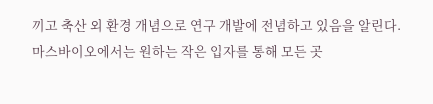끼고 축산 외 환경 개념으로 연구 개발에 전념하고 있음을 알린다. 마스바이오에서는 원하는 작은 입자를 통해 모든 곳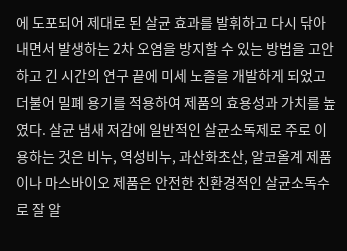에 도포되어 제대로 된 살균 효과를 발휘하고 다시 닦아내면서 발생하는 2차 오염을 방지할 수 있는 방법을 고안하고 긴 시간의 연구 끝에 미세 노즐을 개발하게 되었고 더불어 밀폐 용기를 적용하여 제품의 효용성과 가치를 높였다. 살균 냄새 저감에 일반적인 살균소독제로 주로 이용하는 것은 비누, 역성비누, 과산화초산, 알코올계 제품이나 마스바이오 제품은 안전한 친환경적인 살균소독수로 잘 알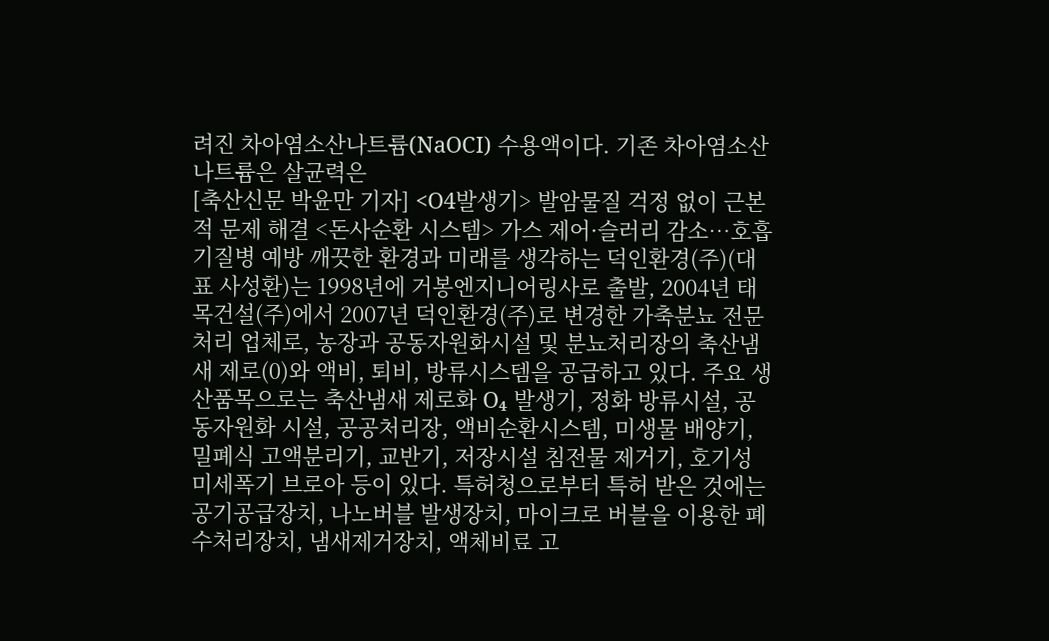려진 차아염소산나트륨(NaOCI) 수용액이다. 기존 차아염소산나트륨은 살균력은
[축산신문 박윤만 기자] <O4발생기> 발암물질 걱정 없이 근본적 문제 해결 <돈사순환 시스템> 가스 제어·슬러리 감소…호흡기질병 예방 깨끗한 환경과 미래를 생각하는 덕인환경(주)(대표 사성환)는 1998년에 거봉엔지니어링사로 출발, 2004년 태목건설(주)에서 2007년 덕인환경(주)로 변경한 가축분뇨 전문처리 업체로, 농장과 공동자원화시설 및 분뇨처리장의 축산냄새 제로(0)와 액비, 퇴비, 방류시스템을 공급하고 있다. 주요 생산품목으로는 축산냄새 제로화 O₄ 발생기, 정화 방류시설, 공동자원화 시설, 공공처리장, 액비순환시스템, 미생물 배양기, 밀폐식 고액분리기, 교반기, 저장시설 침전물 제거기, 호기성 미세폭기 브로아 등이 있다. 특허청으로부터 특허 받은 것에는 공기공급장치, 나노버블 발생장치, 마이크로 버블을 이용한 폐수처리장치, 냄새제거장치, 액체비료 고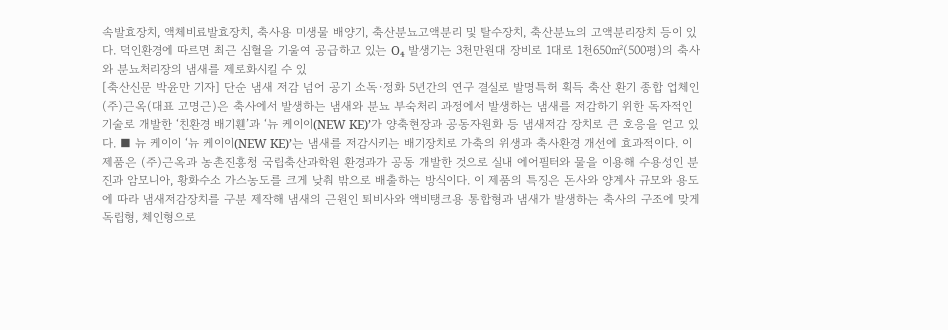속발효장치, 액체비료발효장치, 축사용 미생물 배양기, 축산분뇨고액분리 및 탈수장치, 축산분뇨의 고액분리장치 등이 있다. 덕인환경에 따르면 최근 심혈을 기울여 공급하고 있는 O₄ 발생기는 3천만원대 장비로 1대로 1천650㎡(500평)의 축사와 분뇨처리장의 냄새를 제로화시킬 수 있
[축산신문 박윤만 기자] 단순 냄새 저감 넘어 공기 소독·정화 5년간의 연구 결실로 발명특허 획득 축산 환기 종합 업체인 (주)근옥(대표 고명근)은 축사에서 발생하는 냄새와 분뇨 부숙처리 과정에서 발생하는 냄새를 저감하기 위한 독자적인 기술로 개발한 ‘친환경 배기휀’과 ‘뉴 케이이(NEW KE)’가 양축현장과 공동자원화 등 냄새저감 장치로 큰 호응을 얻고 있다. ■ 뉴 케이이 ‘뉴 케이이(NEW KE)’는 냄새를 저감시키는 배기장치로 가축의 위생과 축사환경 개선에 효과적이다. 이 제품은 (주)근옥과 농촌진흥청 국립축산과학원 환경과가 공동 개발한 것으로 실내 에어필터와 물을 이용해 수용성인 분진과 암모니아, 황화수소 가스농도를 크게 낮춰 밖으로 배출하는 방식이다. 이 제품의 특징은 돈사와 양계사 규모와 용도에 따라 냄새저감장치를 구분 제작해 냄새의 근원인 퇴비사와 액비탱크용 통합형과 냄새가 발생하는 축사의 구조에 맞게 독립형, 체인형으로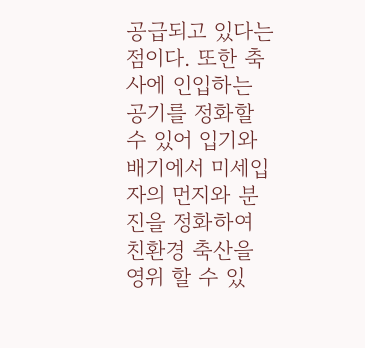공급되고 있다는 점이다. 또한 축사에 인입하는 공기를 정화할 수 있어 입기와 배기에서 미세입자의 먼지와 분진을 정화하여 친환경 축산을 영위 할 수 있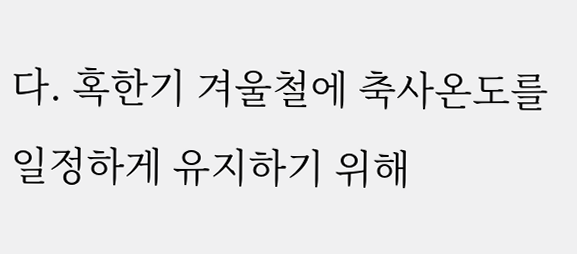다. 혹한기 겨울철에 축사온도를 일정하게 유지하기 위해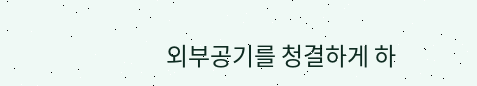외부공기를 청결하게 하